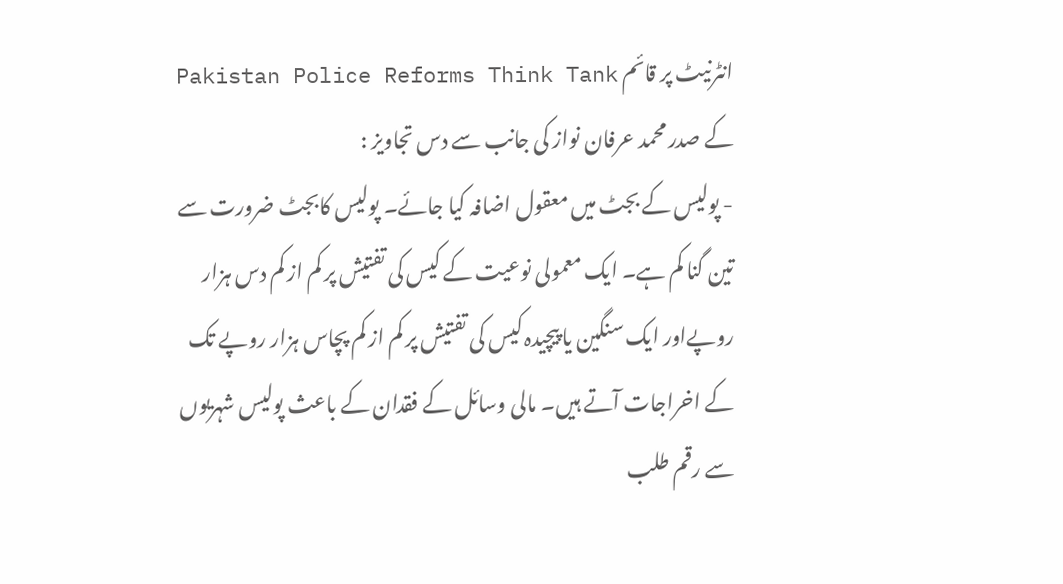انٹرنیٹ پر قائم Pakistan Police Reforms Think Tank کے صدر محمد عرفان نواز کی جانب سے دس تجاویز :
- پولیس کے بجٹ میں معقول اضافہ کیا جائے۔ پولیس کابجٹ ضرورت سے تین گنا کم ہے۔ ایک معمولی نوعیت کے کیس کی تفتیش پر کم از کم دس ہزار روپےاور ایک سنگین یا پیچیدہ کیس کی تفتیش پر کم از کم پچاس ہزار روپے تک کے اخراجات آتے ہیں۔ مالی وسائل کے فقدان کے باعث پولیس شہریوں سے رقم طلب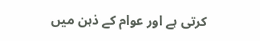کرتی ہے اور عوام کے ذہن میں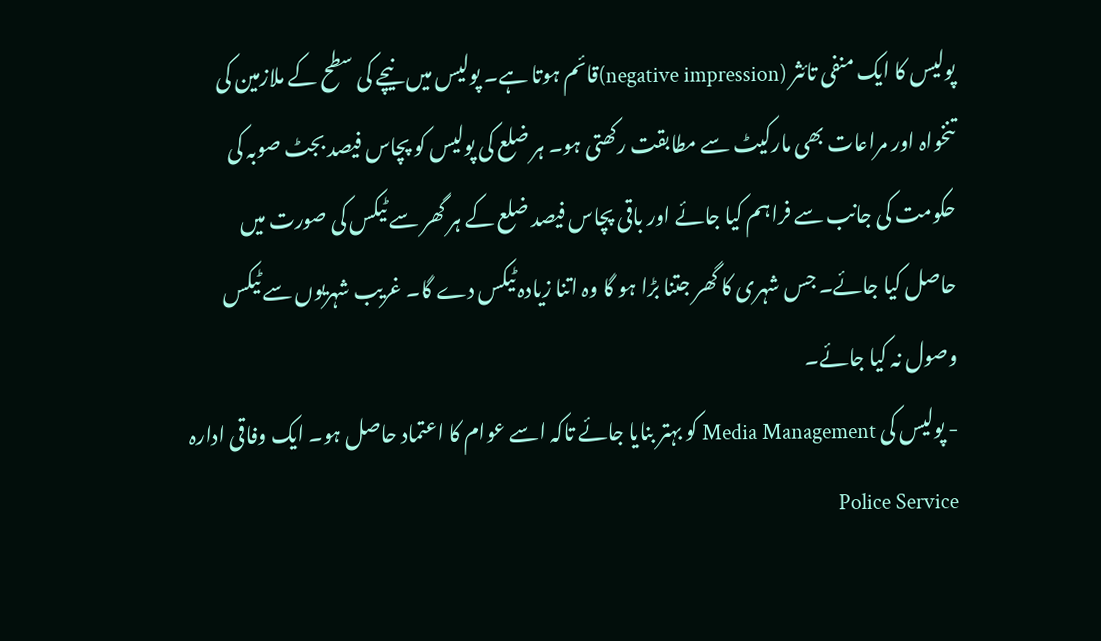پولیس کا ایک منفی تائثر (negative impression)قائم ہوتا ہے۔ پولیس میں نیچے کی سطح کے ملازمین کی تنخواہ اور مراعات بھی مارکیٹ سے مطابقت رکھتی ہو۔ ہر ضلع کی پولیس کو پچاس فیصد بجٹ صوبہ کی حکومت کی جانب سے فراہم کیا جائے اور باقی پچاس فیصد ضلع کے ہر گھر سے ٹیکس کی صورت میں حاصل کیا جائے۔ جس شہری کا گھر جتنا بڑا ہو گا وہ اتنا زیادہ ٹیکس دے گا۔ غریب شہریوں سے ٹیکس وصول نہ کیا جائے۔
- پولیس کی Media Management کو بہتر بنایا جائے تاکہ اسے عوام کا اعتماد حاصل ہو۔ ایک وفاقی ادارہ Police Service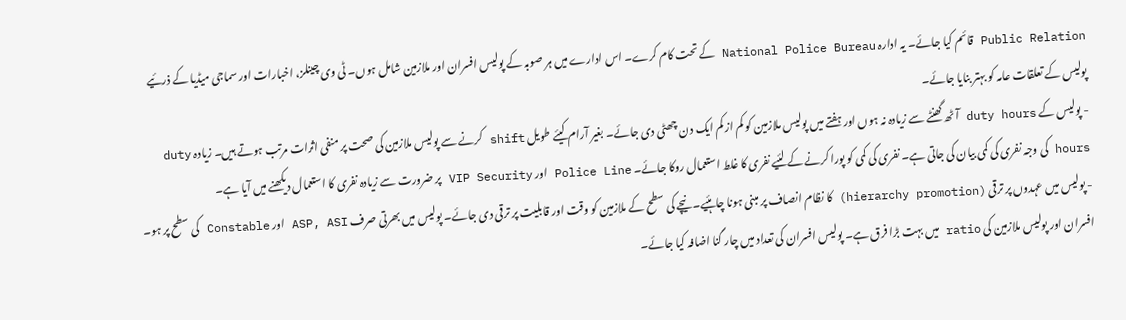Public Relation قائم کیا جائے۔ یہ ادارہ National Police Bureau کے تحت کام کرے۔ اس ادارے میں ہر صوبہ کے پولیس افسران اور ملازمین شامل ہوں۔ ٹی وی چینلز، اخبارات اور سماجی میڈیا کے ذرئیے پولیس کے تعلقات عامہ کو بہتر بنایا جائے۔
- پولیس کے duty hours آٹھ گھنٹے سے زیادہ نہ ہوں اور ہفتے میں پولیس ملازمین کو کم از کم ایک دن چھٹی دی جائے۔ بغیر آرام کیئے طویل shift کرنے سے پولیس ملازمین کی صحت پر منفی اثرات مرتب ہوتے ہیں۔ زیادہ duty hours کی وجہ نفری کی کمی بیان کی جاتی ہے۔ نفری کی کمی کو پورا کرنے کے لئیے نفری کا غلط استعمال روکا جائے۔ Police Line اور VIP Security پر ضرورت سے زیادہ نفری کا استعمال دیکھنے میں آیا ہے۔
- پولیس میں عہدوں پر ترقی (hierarchy promotion) کا نظام انصاف پر مبنی ہونا چاہئیے۔ نیچے کی سطح کے ملازمین کو وقت اور قابلیت پر ترقی دی جائے۔ پولیس میں بھرتی صرف ASP, ASI اور Constable کی سطح پر ہو۔ افسران اور پولیس ملازمین کی ratio میں بہت بڑا فرق ہے۔ پولیس افسران کی تعداد میں چار گنا اضافہ کیا جائے۔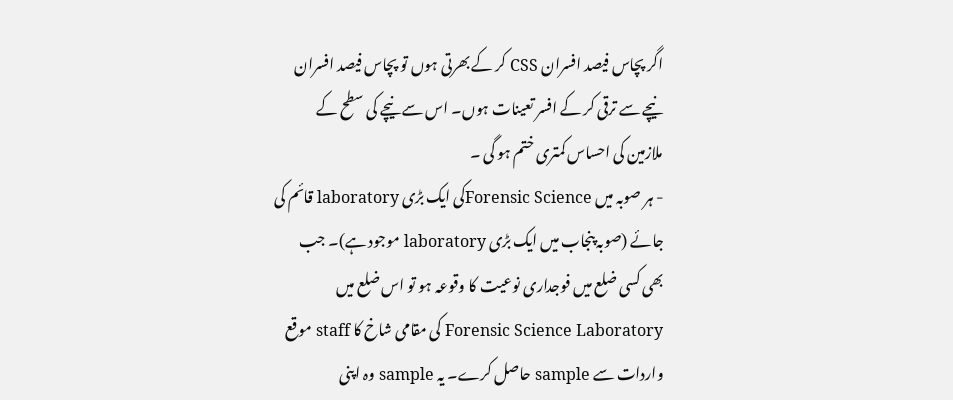اگر پچاس فیصد افسران CSS کر کے بھرتی ہوں تو پچاس فیصد افسران نیچے سے ترقی کر کے افسر تعینات ہوں۔ اس سے نیچے کی سطح کے ملازمین کی احساس کمتری ختم ہو گی ۔
- ہر صوبہ میں Forensic Scienceکی ایک بڑی laboratory قائم کی جائے (صوبہ پنجاب میں ایک بڑی laboratory موجود ہے)۔ جب بھی کسی ضلع میں فوجداری نوعیت کا وقوعہ ہو تو اس ضلع میں Forensic Science Laboratory کی مقامی شاخ کا staff موقع واردات سے sample حاصل کرے۔ یہ sample وہ اپنی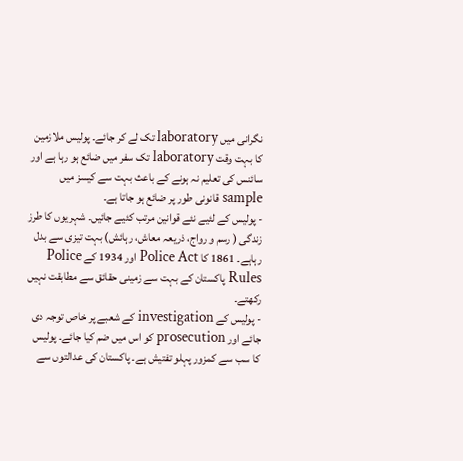نگرانی میں laboratory تک لے کر جائے۔ پولیس ملازمین کا بہت وقت laboratory تک سفر میں ضائع ہو رہا ہے اور سائنس کی تعلیم نہ ہونے کے باعث بہت سے کیسز میں sample قانونی طور پر ضائع ہو جاتا ہے۔
- پولیس کے لئیے نئے قوانین مرتب کئیے جائیں۔ شہریوں کا طرز زندگی ( رسم و رواج، ذریعہ معاش، رہائش) بہت تیزی سے بدل رہاہے۔ 1861 کا Police Act اور 1934 کے Police Rules پاکستان کے بہت سے زمینی حقائق سے مطابقت نہیں رکھتے۔
- پولیس کے investigation کے شعبے پر خاص توجہ دی جائے اور prosecution کو اس میں ضم کیا جائے۔ پولیس کا سب سے کمزور پہلو تفتیش ہے۔ پاکستان کی عدالتوں سے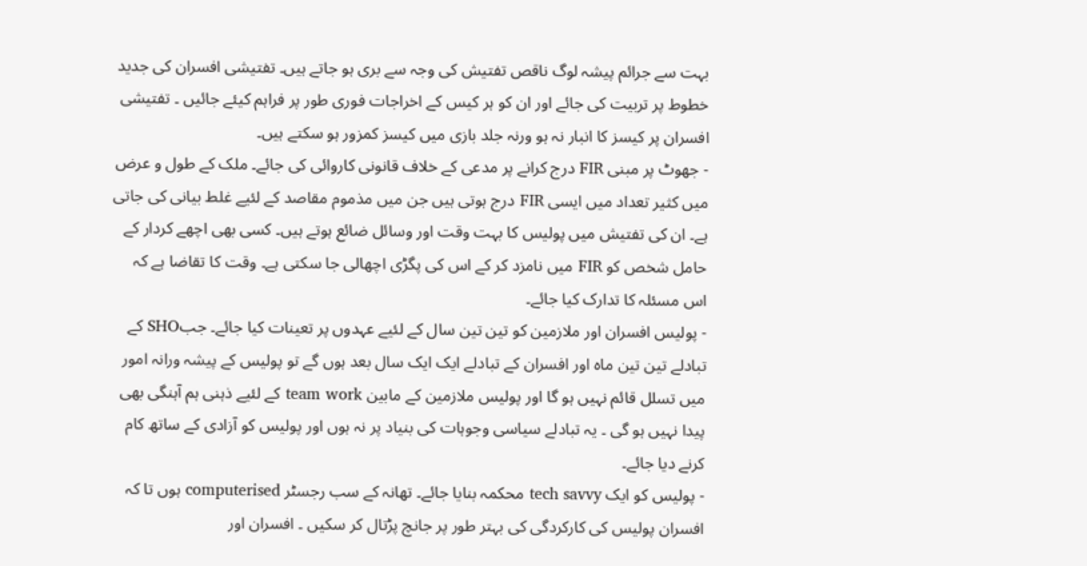بہت سے جرائم پیشہ لوگ ناقص تفتیش کی وجہ سے بری ہو جاتے ہیں۔ تفتیشی افسران کی جدید خطوط پر تربیت کی جائے اور ان کو ہر کیس کے اخراجات فوری طور پر فراہم کیئے جائیں ۔ تفتیشی افسران پر کیسز کا انبار نہ ہو ورنہ جلد بازی میں کیسز کمزور ہو سکتے ہیں۔
- جھوٹ پر مبنی FIR درج کرانے پر مدعی کے خلاف قانونی کاروائی کی جائے۔ ملک کے طول و عرض میں کثیر تعداد میں ایسی FIR درج ہوتی ہیں جن میں مذموم مقاصد کے لئیے غلط بیانی کی جاتی ہے۔ ان کی تفتیش میں پولیس کا بہت وقت اور وسائل ضائع ہوتے ہیں۔ کسی بھی اچھے کردار کے حامل شخص کو FIR میں نامزد کر کے اس کی پگڑی اچھالی جا سکتی ہے۔ وقت کا تقاضا ہے کہ اس مسئلہ کا تدارک کیا جائے۔
- پولیس افسران اور ملازمین کو تین تین سال کے لئیے عہدوں پر تعینات کیا جائے۔ جبSHO کے تبادلے تین تین ماہ اور افسران کے تبادلے ایک ایک سال بعد ہوں گے تو پولیس کے پیشہ ورانہ امور میں تسلل قائم نہیں ہو گا اور پولیس ملازمین کے مابین team work کے لئیے ذہنی ہم آہنگی بھی پیدا نہیں ہو گی ۔ یہ تبادلے سیاسی وجوہات کی بنیاد پر نہ ہوں اور پولیس کو آزادی کے ساتھ کام کرنے دیا جائے۔
- پولیس کو ایک tech savvy محکمہ بنایا جائے۔ تھانہ کے سب رجسٹر computerised ہوں تا کہ افسران پولیس کی کارکردگی کی بہتر طور پر جانچ پڑتال کر سکیں ۔ افسران اور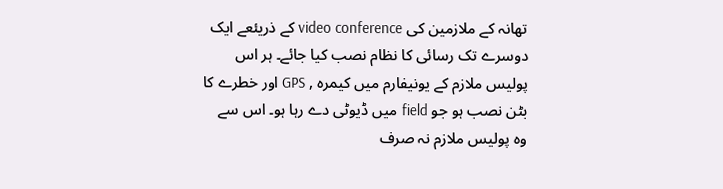تھانہ کے ملازمین کی video conference کے ذریئعے ایک دوسرے تک رسائی کا نظام نصب کیا جائے۔ ہر اس پولیس ملازم کے یونیفارم میں کیمرہ , GPS اور خطرے کا بٹن نصب ہو جو field میں ڈیوٹی دے رہا ہو۔ اس سے وہ پولیس ملازم نہ صرف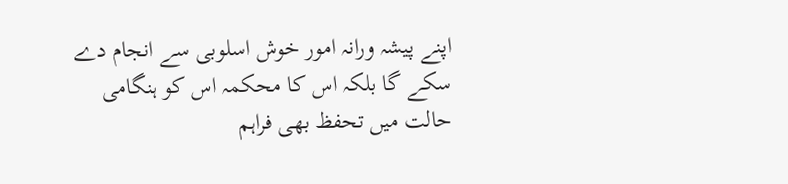اپنے پیشہ ورانہ امور خوش اسلوبی سے انجام دے سکے گا بلکہ اس کا محکمہ اس کو ہنگامی حالت میں تحفظ بھی فراہم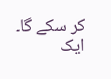کر سکے گا۔
ایک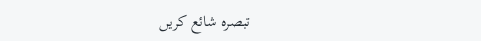تبصرہ شائع کریں